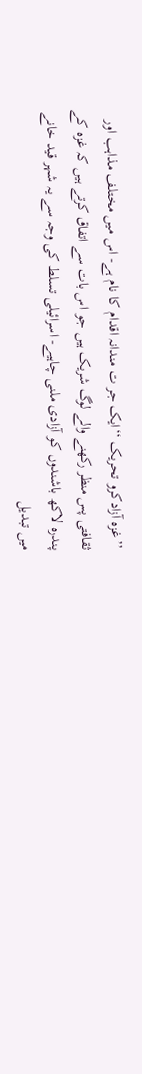’’غزہ آزادکرو تحریک ‘‘ایک جر ت مندانہ اقدام کا نام ہے- اس میں مختلف مذاہب اور ثقافتی پس منظر رکھنے والے لوگ شریک ہیں جو اس بات سے اتفاق کرتے ہیں کہ غزہ کے پندرہ لاکھ باشندوں کو آزادی ملنی چاہیے- اسرائیلی تسلط کی وجہ سے یہ شہر قید خانے میں تبدیل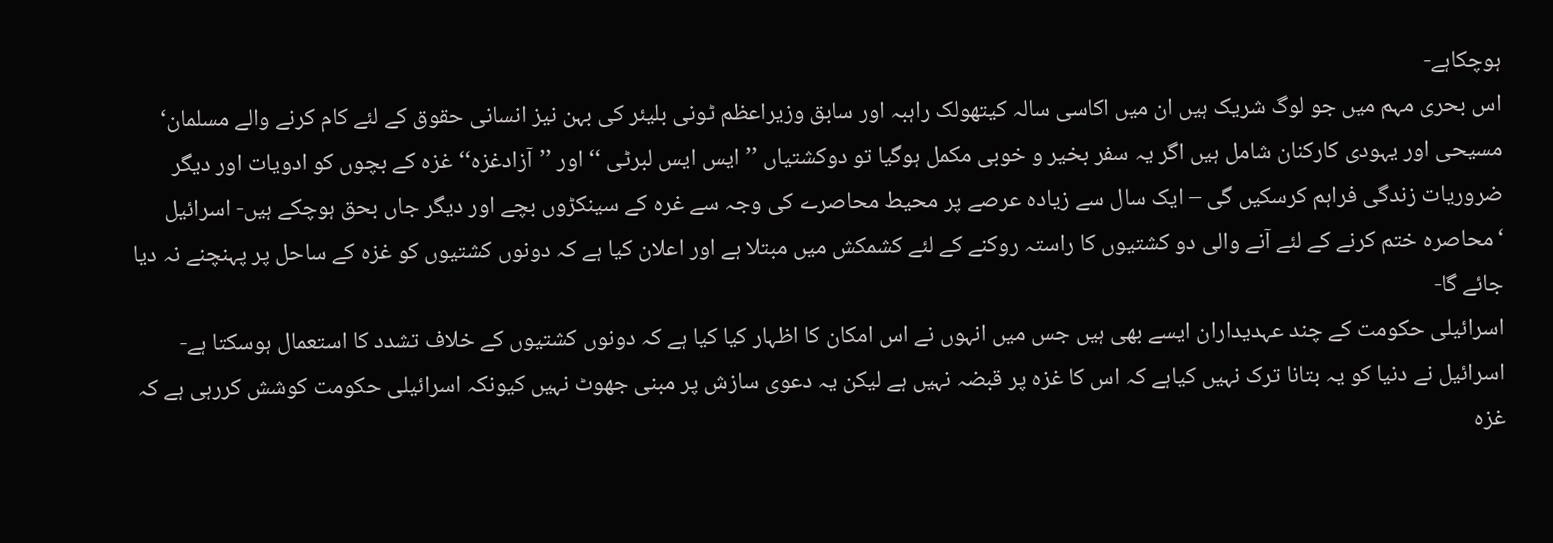ہوچکاہے-
اس بحری مہم میں جو لوگ شریک ہیں ان میں اکاسی سالہ کیتھولک راہبہ اور سابق وزیراعظم ٹونی بلیئر کی بہن نیز انسانی حقوق کے لئے کام کرنے والے مسلمان‘ مسیحی اور یہودی کارکنان شامل ہیں اگر یہ سفر بخیر و خوبی مکمل ہوگیا تو دوکشتیاں ’’ایس ایس لبرٹی ‘‘ اور ’’آزادغزہ‘‘غزہ کے بچوں کو ادویات اور دیگر ضروریات زندگی فراہم کرسکیں گی – ایک سال سے زیادہ عرصے پر محیط محاصرے کی وجہ سے غرہ کے سینکڑوں بچے اور دیگر جاں بحق ہوچکے ہیں- اسرائیل ‘محاصرہ ختم کرنے کے لئے آنے والی دو کشتیوں کا راستہ روکنے کے لئے کشمکش میں مبتلا ہے اور اعلان کیا ہے کہ دونوں کشتیوں کو غزہ کے ساحل پر پہنچنے نہ دیا جائے گا-
اسرائیلی حکومت کے چند عہدیداران ایسے بھی ہیں جس میں انہوں نے اس امکان کا اظہار کیا کیا ہے کہ دونوں کشتیوں کے خلاف تشدد کا استعمال ہوسکتا ہے- اسرائیل نے دنیا کو یہ بتانا ترک نہیں کیاہے کہ اس کا غزہ پر قبضہ نہیں ہے لیکن یہ دعوی سازش پر مبنی جھوٹ نہیں کیونکہ اسرائیلی حکومت کوشش کررہی ہے کہ غزہ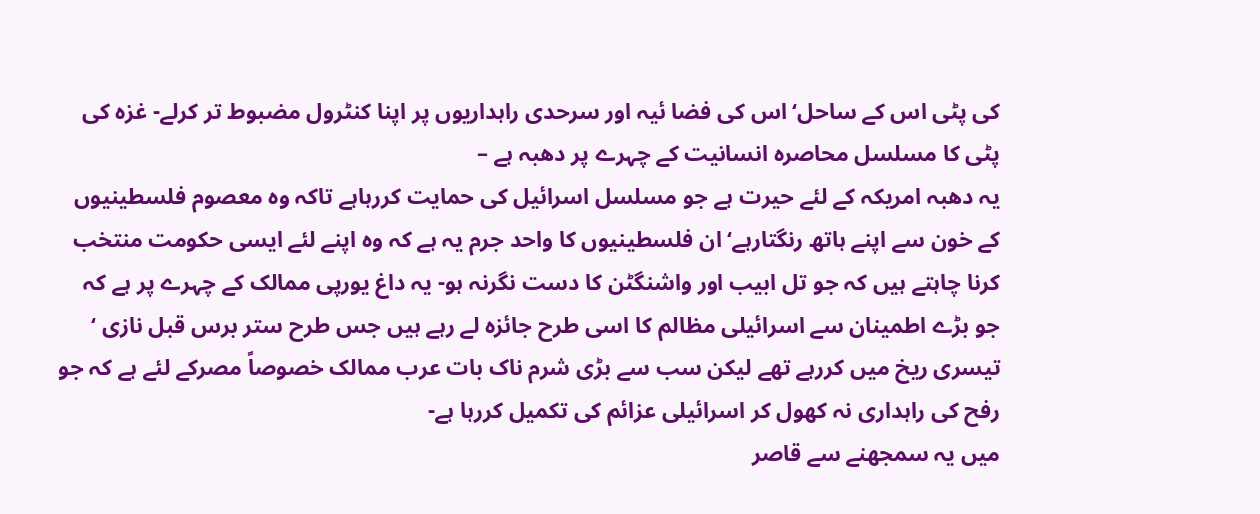کی پٹی اس کے ساحل‘ اس کی فضا ئیہ اور سرحدی راہداریوں پر اپنا کنٹرول مضبوط تر کرلے- غزہ کی پٹی کا مسلسل محاصرہ انسانیت کے چہرے پر دھبہ ہے –
یہ دھبہ امریکہ کے لئے حیرت ہے جو مسلسل اسرائیل کی حمایت کررہاہے تاکہ وہ معصوم فلسطینیوں کے خون سے اپنے ہاتھ رنگتارہے‘ ان فلسطینیوں کا واحد جرم یہ ہے کہ وہ اپنے لئے ایسی حکومت منتخب کرنا چاہتے ہیں کہ جو تل ابیب اور واشنگٹن کا دست نگرنہ ہو- یہ داغ یورپی ممالک کے چہرے پر ہے کہ جو بڑے اطمینان سے اسرائیلی مظالم کا اسی طرح جائزہ لے رہے ہیں جس طرح ستر برس قبل نازی ‘ تیسری ریخ میں کررہے تھے لیکن سب سے بڑی شرم ناک بات عرب ممالک خصوصاً مصرکے لئے ہے کہ جو رفح کی راہداری نہ کھول کر اسرائیلی عزائم کی تکمیل کررہا ہے-
میں یہ سمجھنے سے قاصر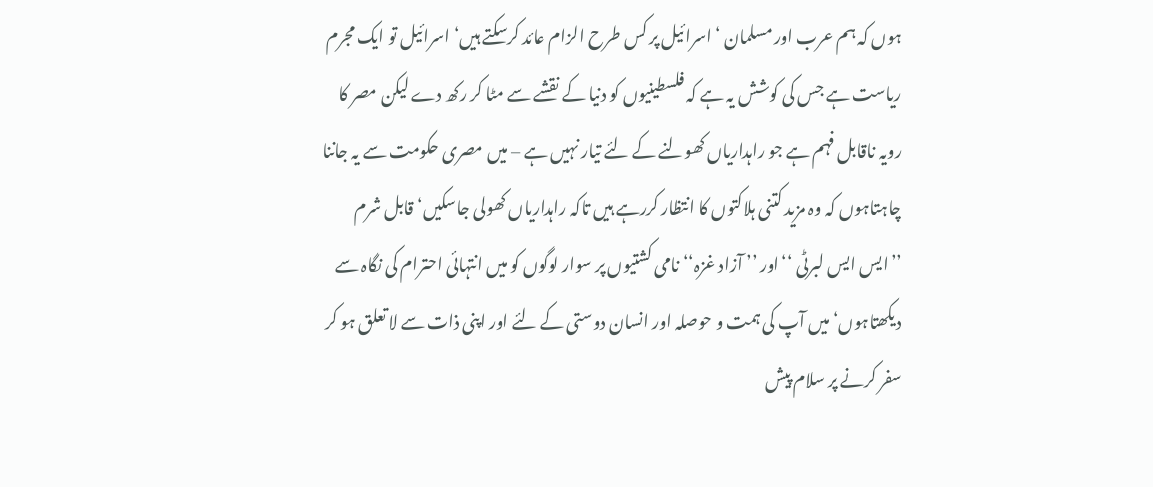ہوں کہ ہم عرب اور مسلمان ‘ اسرائیل پر کس طرح الزام عائد کرسکتے ہیں‘ اسرائیل تو ایک مجرم ریاست ہے جس کی کوشش یہ ہے کہ فلسطینیوں کو دنیا کے نقشے سے مٹا کر رکھ دے لیکن مصر کا رویہ ناقابل فہم ہے جو راہداریاں کھولنے کے لئے تیار نہیں ہے – میں مصری حکومت سے یہ جاننا چاہتاہوں کہ وہ مزید کتنی ہلاکتوں کا انتظار کررہے ہیں تاکہ راہداریاں کھولی جاسکیں‘ قابل شرم ’’ایس ایس لبرٹی ‘‘اور ’’ آزاد غزہ‘‘ نامی کشتیوں پر سوار لوگوں کو میں انتہائی احترام کی نگاہ سے دیکھتاہوں‘ میں آپ کی ہمت و حوصلہ اور انسان دوستی کے لئے اور اپنی ذات سے لا تعلق ہو کر سفر کرنے پر سلام پیش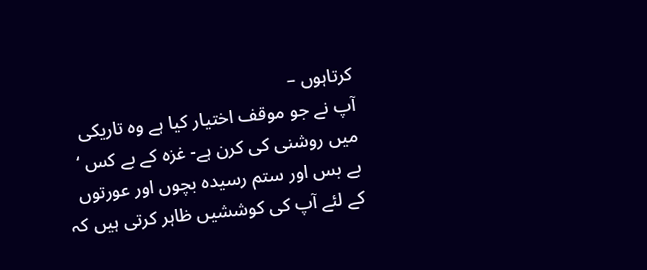کرتاہوں –
آپ نے جو موقف اختیار کیا ہے وہ تاریکی میں روشنی کی کرن ہے- غزہ کے بے کس ‘ بے بس اور ستم رسیدہ بچوں اور عورتوں کے لئے آپ کی کوششیں ظاہر کرتی ہیں کہ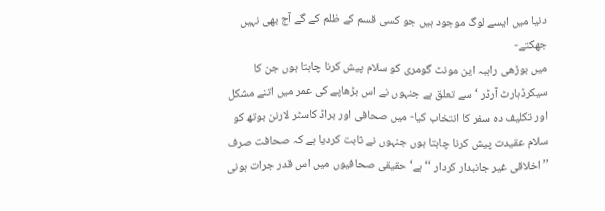دنیا میں ایسے لوگ موجود ہیں جو کسی قسم کے ظلم کے گے آج بھی نہیں جھکتے-
میں بوڑھی راہبہ این مونٹ گومری کو سلام پیش کرنا چاہتا ہوں جن کا سیکرڈہارٹ آرڈر ‘ سے تعلق ہے جنہوں نے اس بڑھاپے کی عمر میں اتنے مشکل اور تکلیف دہ سفر کا انتخاب کیا- میں صحافی اور براڈ کاسٹر لارنن بوتھ کو سلام عقیدت پیش کرنا چاہتا ہوں جنہوں نے ثابت کردیا ہے کہ صحافت صرف ’’اخلاقی غیر جانبدار کردار ‘‘ ہے‘ حقیقی صحافیوں میں اس قدر جرات ہونی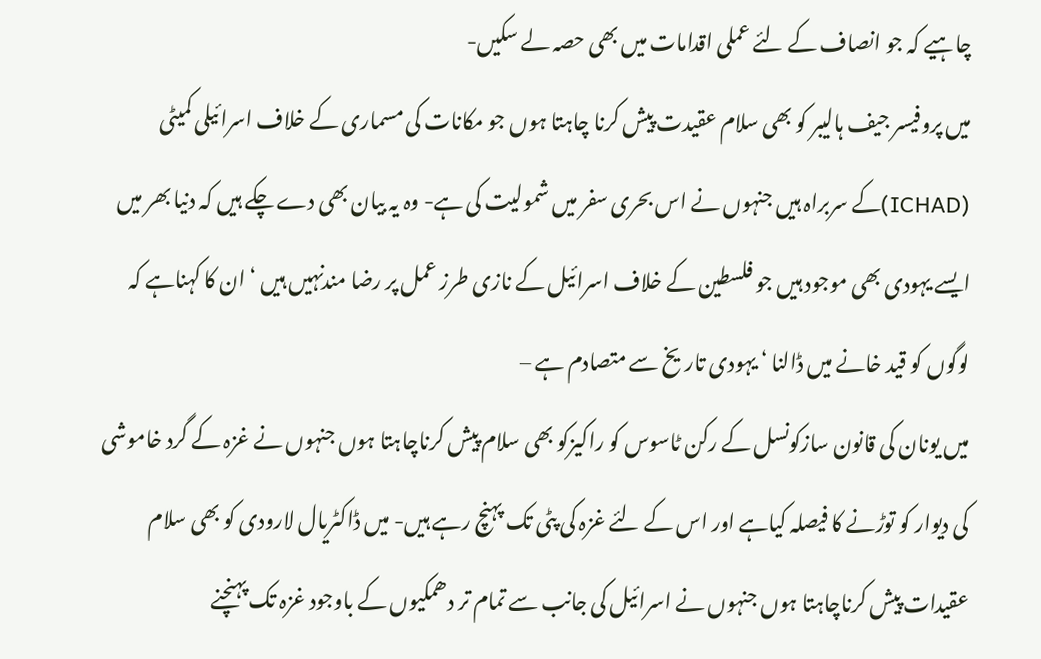چاہیے کہ جو انصاف کے لئے عملی اقدامات میں بھی حصہ لے سکیں-
میں پروفیسر جیف ہالیبر کو بھی سلام عقیدت پیش کرنا چاہتا ہوں جو مکانات کی مسماری کے خلاف اسرائیلی کمیٹی (ICHAD)کے سربراہ ہیں جنہوں نے اس بحری سفر میں شمولیت کی ہے- وہ یہ بیان بھی دے چکے ہیں کہ دنیا بھر میں ایسے یہودی بھی موجود ہیں جو فلسطین کے خلاف اسرائیل کے نازی طرز عمل پر رضا مندنہیں ہیں ‘ ان کا کہناہے کہ لوگوں کو قید خانے میں ڈالنا ‘ یہودی تاریخ سے متصادم ہے –
میں یونان کی قانون سازکونسل کے رکن ٹاسوس کو راکیزکو بھی سلام پیش کرناچاہتا ہوں جنہوں نے غزہ کے گرد خاموشی کی دیوار کو توڑنے کا فیصلہ کیاہے اور اس کے لئے غزہ کی پٹی تک پہنچ رہے ہیں- میں ڈاکٹریال لارودی کو بھی سلام عقیدات پیش کرناچاہتا ہوں جنہوں نے اسرائیل کی جانب سے تمام تر دھمکیوں کے باوجود غزہ تک پہنچنے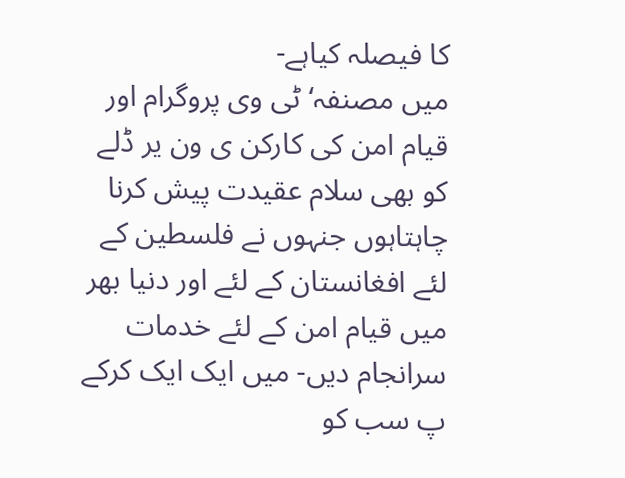کا فیصلہ کیاہے-
میں مصنفہ‘ ٹی وی پروگرام اور قیام امن کی کارکن ی ون یر ڈلے کو بھی سلام عقیدت پیش کرنا چاہتاہوں جنہوں نے فلسطین کے لئے افغانستان کے لئے اور دنیا بھر میں قیام امن کے لئے خدمات سرانجام دیں- میں ایک ایک کرکے پ سب کو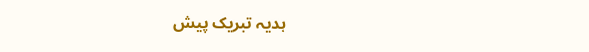ہدیہ تبریک پیش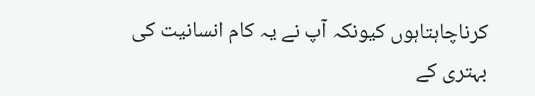کرناچاہتاہوں کیونکہ آپ نے یہ کام انسانیت کی بہتری کے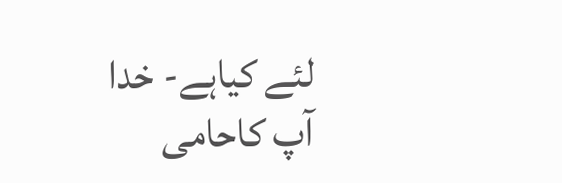لئے کیاہے- خدا آپ کاحامی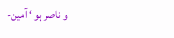و ناصر ہو ‘ آمین-